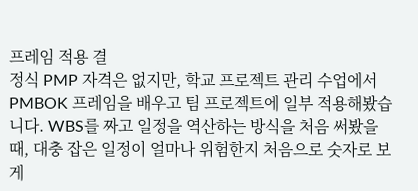프레임 적용 결
정식 PMP 자격은 없지만, 학교 프로젝트 관리 수업에서 PMBOK 프레임을 배우고 팀 프로젝트에 일부 적용해봤습니다. WBS를 짜고 일정을 역산하는 방식을 처음 써봤을 때, 대충 잡은 일정이 얼마나 위험한지 처음으로 숫자로 보게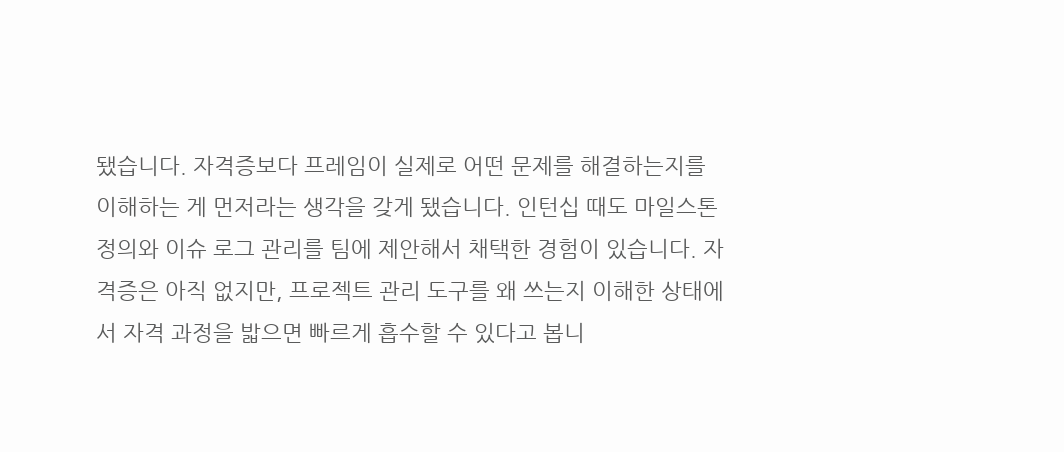됐습니다. 자격증보다 프레임이 실제로 어떤 문제를 해결하는지를 이해하는 게 먼저라는 생각을 갖게 됐습니다. 인턴십 때도 마일스톤 정의와 이슈 로그 관리를 팀에 제안해서 채택한 경험이 있습니다. 자격증은 아직 없지만, 프로젝트 관리 도구를 왜 쓰는지 이해한 상태에서 자격 과정을 밟으면 빠르게 흡수할 수 있다고 봅니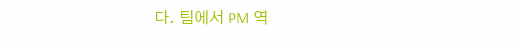다. 팀에서 PM 역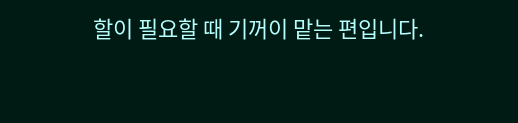할이 필요할 때 기꺼이 맡는 편입니다.